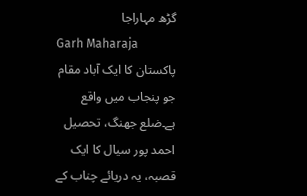گڑھ مہاراجا
Garh Maharaja
پاکستان کا ایک آباد مقام جو پنجاب میں واقع ہے۔ضلع جھنگ، تحصیل احمد پور سیال کا ایک قصبہ، یہ دریائے چناب کے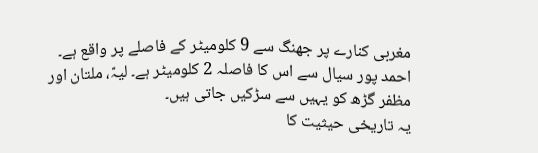مغربی کنارے پر جھنگ سے 9 کلومیٹر کے فاصلے پر واقع ہے۔ احمد پور سیال سے اس کا فاصلہ 2 کلومیٹر ہے۔ لیہّ، ملتان اور مظفر گڑھ کو یہیں سے سڑکیں جاتی ہیں۔
یہ تاریخی حیثیت کا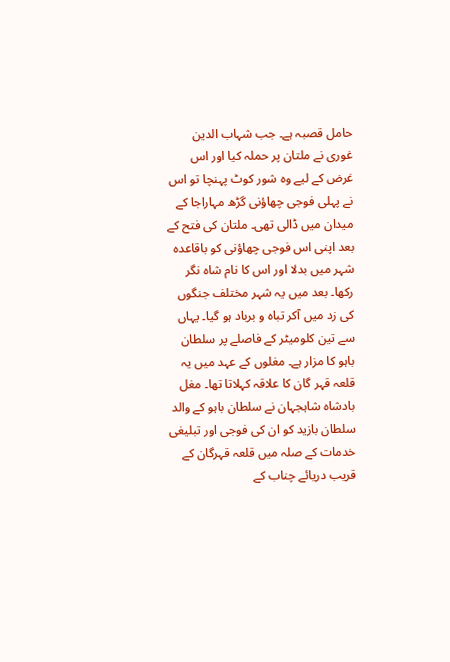حامل قصبہ ہے۔ جب شہاب الدین غوری نے ملتان پر حملہ کیا اور اس غرض کے لیے وہ شور کوٹ پہنچا تو اس نے پہلی فوجی چھاؤنی گڑھ مہاراجا کے میدان میں ڈالی تھی۔ ملتان کی فتح کے بعد اپنی اس فوجی چھاؤنی کو باقاعدہ شہر میں بدلا اور اس کا نام شاہ نگر رکھا۔ بعد میں یہ شہر مختلف جنگوں کی زد میں آکر تباہ و برباد ہو گیا۔ یہاں سے تین کلومیٹر کے فاصلے پر سلطان باہو کا مزار ہے۔ مغلوں کے عہد میں یہ قلعہ قہر گان کا علاقہ کہلاتا تھا۔ مغل بادشاہ شاہجہان نے سلطان باہو کے والد سلطان بازید کو ان کی فوجی اور تبلیغی خدمات کے صلہ میں قلعہ قہرگان کے قریب دریائے چناب کے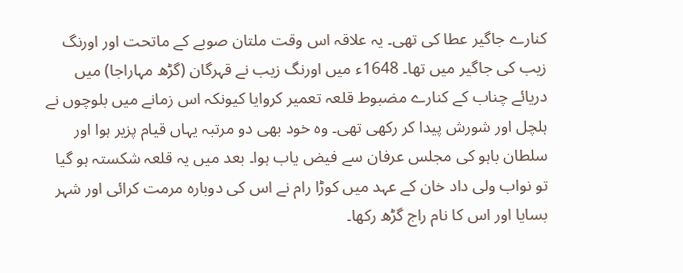کنارے جاگیر عطا کی تھی۔ یہ علاقہ اس وقت ملتان صوبے کے ماتحت اور اورنگ زیب کی جاگیر میں تھا۔ 1648ء میں اورنگ زیب نے قہرگان (گڑھ مہاراجا) میں دریائے چناب کے کنارے مضبوط قلعہ تعمیر کروایا کیونکہ اس زمانے میں بلوچوں نے ہلچل اور شورش پیدا کر رکھی تھی۔ وہ خود بھی دو مرتبہ یہاں قیام پزیر ہوا اور سلطان باہو کی مجلس عرفان سے فیض یاب ہوا۔ بعد میں یہ قلعہ شکستہ ہو گیا تو نواب ولی داد خان کے عہد میں کوڑا رام نے اس کی دوبارہ مرمت کرائی اور شہر بسایا اور اس کا نام راج گڑھ رکھا۔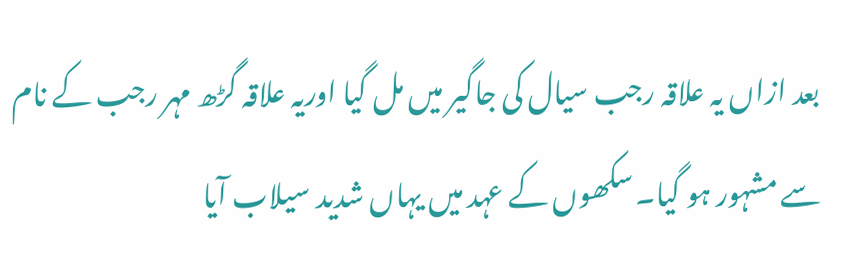بعد ازاں یہ علاقہ رجب سیال کی جاگیر میں مل گیا اوریہ علاقہ گڑھ مہر رجب کے نام سے مشہور ہو گیا۔ سکھوں کے عہد میں یہاں شدید سیلاب آیا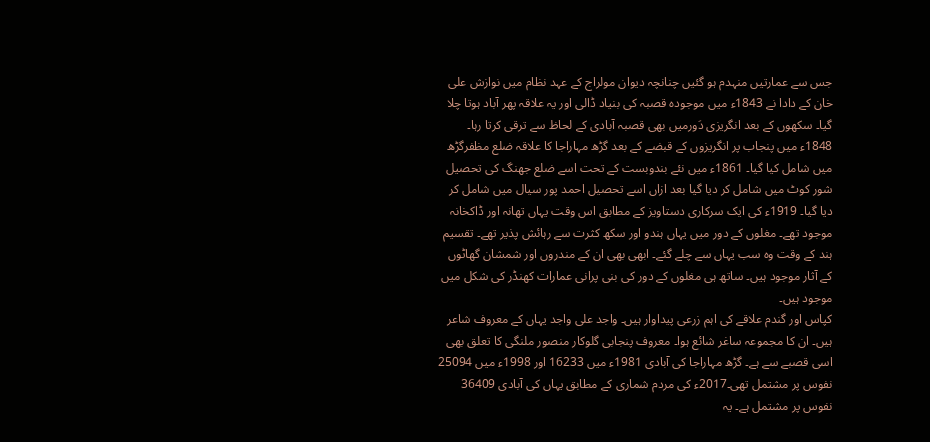جس سے عمارتیں منہدم ہو گئیں چنانچہ دیوان مولراج کے عہد نظام میں نوازش علی خان کے دادا نے 1843ء میں موجودہ قصبہ کی بنیاد ڈالی اور یہ علاقہ پھر آباد ہوتا چلا گیا۔ سکھوں کے بعد انگریزی دَورمیں بھی قصبہ آبادی کے لحاظ سے ترقی کرتا رہا۔ 1848ء میں پنجاب پر انگریزوں کے قبضے کے بعد گڑھ مہاراجا کا علاقہ ضلع مظفرگڑھ میں شامل کیا گیا۔ 1861ء میں نئے بندوبست کے تحت اسے ضلع جھنگ کی تحصیل شور کوٹ میں شامل کر دیا گیا بعد ازاں اسے تحصیل احمد پور سیال میں شامل کر دیا گیا۔ 1919ء کی ایک سرکاری دستاویز کے مطابق اس وقت یہاں تھانہ اور ڈاکخانہ موجود تھے۔ مغلوں کے دور میں یہاں ہندو اور سکھ کثرت سے رہائش پذیر تھے۔ تقسیم ہند کے وقت وہ سب یہاں سے چلے گئے۔ ابھی بھی ان کے مندروں اور شمشان گھاٹوں کے آثار موجود ہیں۔ ساتھ ہی مغلوں کے دور کی بنی پرانی عمارات کھنڈر کی شکل میں موجود ہیں۔
کپاس اور گندم علاقے کی اہم زرعی پیداوار ہیں۔ واجد علی واجد یہاں کے معروف شاعر ہیں۔ ان کا مجموعہ ساغر شائع ہوا۔ معروف پنجابی گلوکار منصور ملنگی کا تعلق بھی اسی قصبے سے ہے۔ گڑھ مہاراجا کی آبادی 1981ء میں 16233 اور 1998ء میں 25094 نفوس پر مشتمل تھی۔2017ء کی مردم شماری کے مطابق یہاں کی آبادی 36409 نفوس پر مشتمل ہے۔ یہ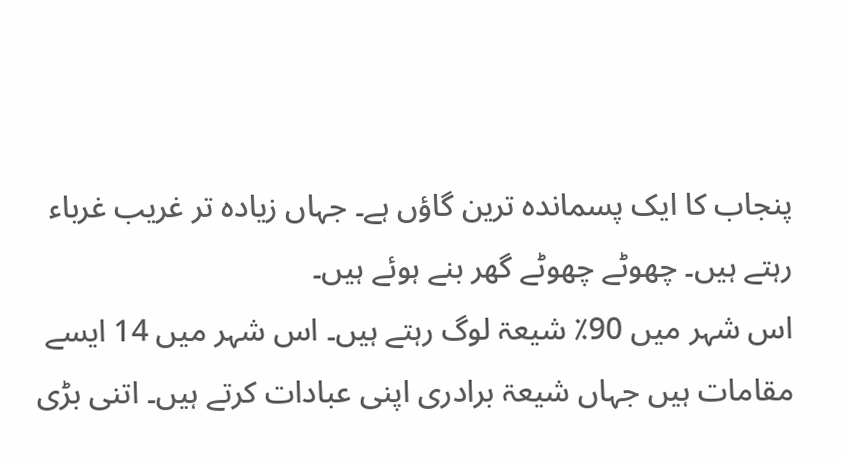پنجاب کا ایک پسماندہ ترین گاؤں ہے۔ جہاں زیادہ تر غریب غرباء رہتے ہیں۔ چھوٹے چھوٹے گھر بنے ہوئے ہیں۔
اس شہر میں 90٪ شیعۃ لوگ رہتے ہیں۔ اس شہر میں 14 ایسے مقامات ہیں جہاں شیعۃ برادری اپنی عبادات کرتے ہیں۔ اتنی بڑی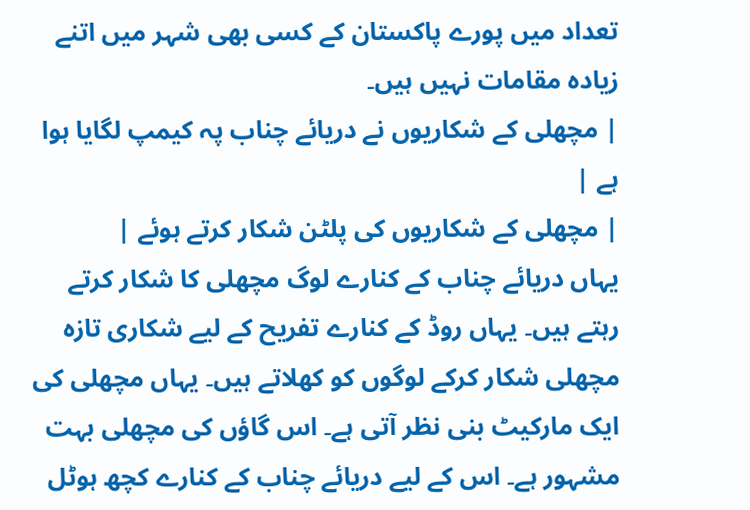تعداد میں پورے پاکستان کے کسی بھی شہر میں اتنے زیادہ مقامات نہیں ہیں۔
| مچھلی کے شکاریوں نے دریائے چناب پہ کیمپ لگایا ہوا ہے |
| مچھلی کے شکاریوں کی پلٹن شکار کرتے ہوئے |
یہاں دریائے چناب کے کنارے لوگ مچھلی کا شکار کرتے رہتے ہیں۔ یہاں روڈ کے کنارے تفریح کے لیے شکاری تازہ مچھلی شکار کرکے لوگوں کو کھلاتے ہیں۔ یہاں مچھلی کی ایک مارکیٹ بنی نظر آتی ہے۔ اس گاؤں کی مچھلی بہت مشہور ہے۔ اس کے لیے دریائے چناب کے کنارے کچھ ہوٹل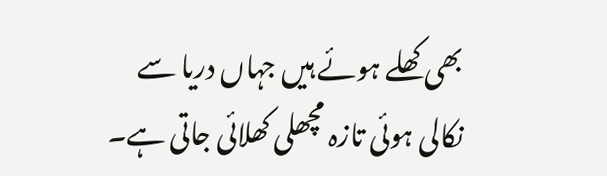بھی کھلے ہوئے ہیں جہاں دریا سے نکالی ہوئی تازہ مچھلی کھلائی جاتی ہے۔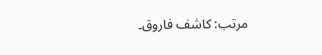مرتب: کاشف فاروق۔